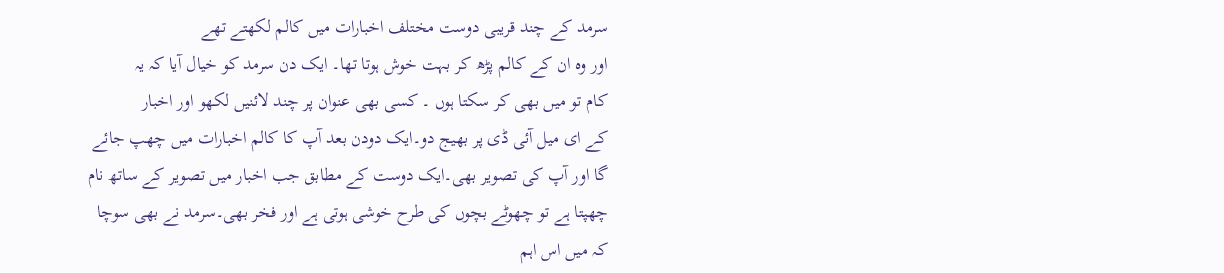سرمد کے چند قریبی دوست مختلف اخبارات میں کالم لکھتے تھے
اور وہ ان کے کالم پڑھ کر بہت خوش ہوتا تھا۔ ایک دن سرمد کو خیال آیا کہ یہ
کام تو میں بھی کر سکتا ہوں ۔ کسی بھی عنوان پر چند لائنیں لکھو اور اخبار
کے ای میل آئی ڈی پر بھیج دو۔ایک دودن بعد آپ کا کالم اخبارات میں چھپ جائے
گا اور آپ کی تصویر بھی۔ایک دوست کے مطابق جب اخبار میں تصویر کے ساتھ نام
چھپتا ہے تو چھوٹے بچوں کی طرح خوشی ہوتی ہے اور فخر بھی۔سرمد نے بھی سوچا
کہ میں اس اہم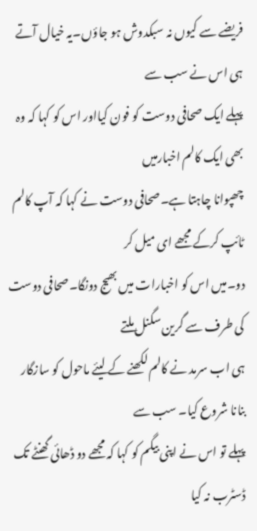فریضے سے کیوں نہ سبکدوش ہو جاؤں۔یہ خیال آتے ہی اس نے سب سے
پہلے ایک صحافی دوست کو فون کیااور اس کو کہا کہ وہ بھی ایک کالم اخبارمیں
چھپوانا چاہتا ہے۔صحافی دوست نے کہا کہ آپ کالم ٹائپ کرکے مجھے ای میل کر
دو۔میں اس کو اخبارات میں بھیج دونگا۔صحافی دوست کی طرف سے گرین سگنل ملتے
ہی اب سرمد نے کالم لکھنے کے لیئے ماحول کو سازگار بنانا شروع کیا۔ سب سے
پہلے تو اس نے اپنی بیگم کو کہا کہ مجھے دو ڈھائی گھنٹے تک ڈسٹرب نہ کیا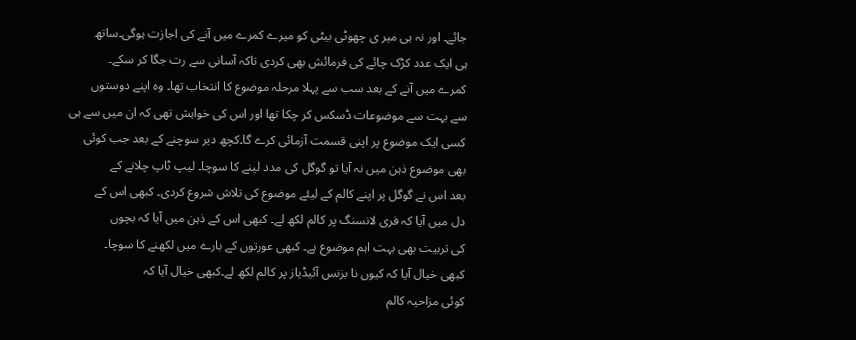جائے۔ اور نہ ہی میر ی چھوٹی بیٹی کو میرے کمرے میں آنے کی اجازت ہوگی۔ساتھ
ہی ایک عدد کڑک چائے کی فرمائش بھی کردی تاکہ آسانی سے رت جگا کر سکے۔
کمرے میں آنے کے بعد سب سے پہلا مرحلہ موضوع کا انتخاب تھا۔ وہ اپنے دوستوں
سے بہت سے موضوعات ڈسکس کر چکا تھا اور اس کی خواہش تھی کہ ان میں سے ہی
کسی ایک موضوع پر اپنی قسمت آزمائی کرے گا۔کچھ دیر سوچنے کے بعد جب کوئی
بھی موضوع ذہن میں نہ آیا تو گوگل کی مدد لینے کا سوچا۔ لیپ ٹاپ چلانے کے
بعد اس نے گوگل پر اپنے کالم کے لیئے موضوع کی تلاش شروع کردی۔ کبھی اس کے
دل میں آیا کہ فری لانسنگ پر کالم لکھ لے۔ کبھی اس کے ذہن میں آیا کہ بچوں
کی تربیت بھی بہت اہم موضوع ہے۔ کبھی عورتوں کے بارے میں لکھنے کا سوچا۔
کبھی خیال آیا کہ کیوں نا بزنس آئیڈیاز پر کالم لکھ لے۔کبھی خیال آیا کہ
کوئی مزاحیہ کالم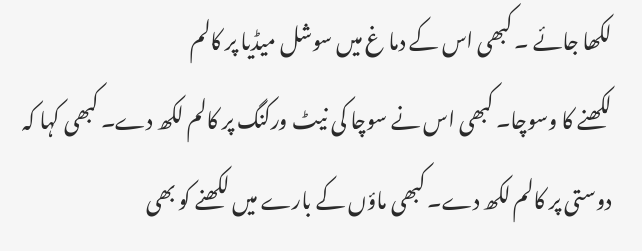لکھا جائے ۔ کبھی اس کے دما غ میں سوشل میڈیا پر کالم
لکھنے کا وسوچا۔ کبھی اس نے سوچا کی نیٹ ورکنگ پر کالم لکھ دے۔ کبھی کہا کہ
دوستی پر کالم لکھ دے۔ کبھی ماؤں کے بارے میں لکھنے کو بھی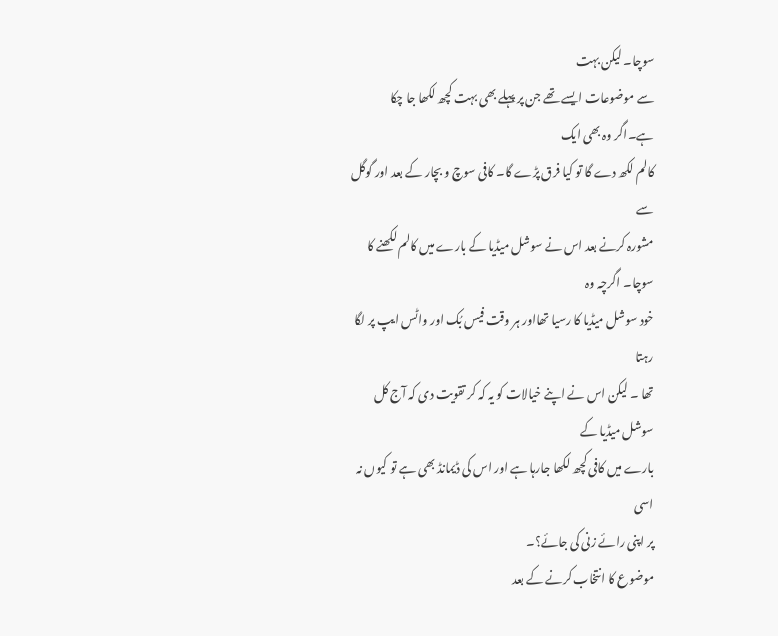سوچا۔ لیکن بہت
سے موضوعات ایسے تھے جن پر پہلے بھی بہت کچھ لکھا جا چکا ہے۔اگر وہ بھی ایک
کالم لکھ دے گا تو کیا فرق پڑے گا۔ کافی سوچ و بچار کے بعد اور گوگل سے
مشورہ کرنے بعد اس نے سوشل میڈیا کے بارے میں کالم لکھنے کا سوچا۔ اگرچہ وہ
خود سوشل میڈیا کا رسیا تھااور ہر وقت فیس بُک اور واٹس ایپ پر لگا رہتا
تھا ۔ لیکن اس نے اپنے خیالات کو یہ کہ کر تقویت دی کہ آج کل سوشل میڈیا کے
بارے میں کافی کچھ لکھا جارہا ہے اور اس کی ڈیمانڈ بھی ہے تو کیوں نہ اسی
پر اپنی رائے زنی کی جائے؟۔
موضوع کا انتخاب کرنے کے بعد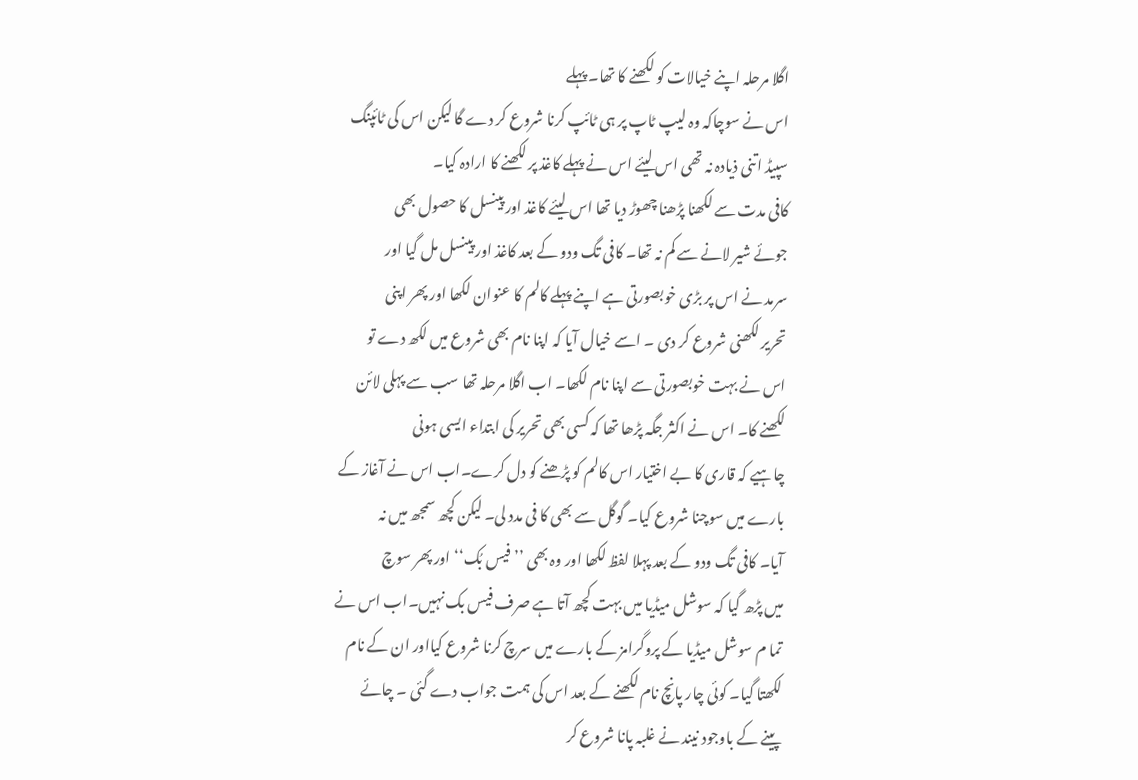اگلا مرحلہ اپنے خیالات کو لکھنے کا تھا۔ پہلے
اس نے سوچاکہ وہ لیپ ٹاپ پر ہی ٹائپ کرنا شروع کر دے گا لیکن اس کی ٹائپنگ
سپیڈ اتنی ذیادہ نہ تھی اس لیئے اس نے پہلے کاغذ پر لکھنے کا ارادہ کیا۔
کافی مدت سے لکھنا پڑھنا چھوڑ دیا تھا اس لیئے کاغذ اور پینسل کا حصول بھی
جوئے شیر لانے سے کم نہ تھا۔ کافی تگ ودو کے بعد کاغذ اور پینسل مل گیا اور
سرمد نے اس پر بڑی خوبصورتی ہے اپنے پہلے کالم کا عنوان لکھا اور پھر اپنی
تحریر لکھنی شروع کر دی ۔ اسے خیال آیا کہ اپنا نام بھی شروع میں لکھ دے تو
اس نے بہت خوبصورتی سے اپنا نام لکھا۔ اب اگلا مرحلہ تھا سب سے پہلی لائن
لکھنے کا۔ اس نے اکثر جگہ پڑھا تھا کہ کسی بھی تحریر کی ابتداء ایسی ہونی
چاہیے کہ قاری کا بے اختیار اس کالم کو پڑھنے کو دل کرے۔اب اس نے آغاز کے
بارے میں سوچنا شروع کیا۔ گوگل سے بھی کا فی مدد لی۔ لیکن کچھ سمجھ میں نہ
آیا۔ کافی تگ ودو کے بعد پہلا لفظ لکھا اور وہ بھی ’’فیس بُک‘‘اور پھر سوچ
میں پڑھ گیا کہ سوشل میڈیا میں بہت کچھ آتا ہے صرف فیس بک نہیں۔اب اس نے
تما م سوشل میڈیا کے پروگرامز کے بارے میں سرچ کرنا شروع کیااور ان کے نام
لکھتا گیا۔ کوئی چار پانچ نام لکھنے کے بعد اس کی ہمت جواب دے گئی ۔ چائے
پینے کے باوجود نیند نے غلبہ پانا شروع کر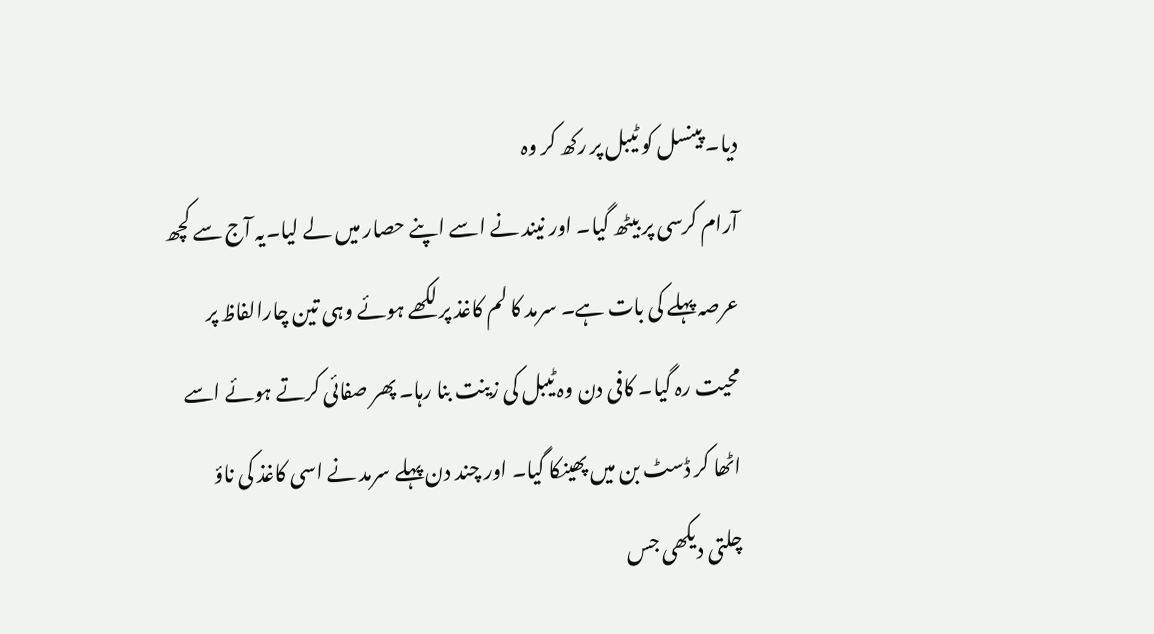دیا۔ پینسل کو ٹیبل پر رکھ کر وہ
آرام کرسی پر بیٹھ گیا۔ اور نیند نے اسے اپنے حصار میں لے لیا۔یہ آج سے کچھ
عرصہ پہلے کی بات ہے۔ سرمد کا لم کاغذ پر لکھے ہوئے وہی تین چارالفاظ پر
محیت رہ گیا۔ کافی دن وہ ٹیبل کی زینت بنا رہا۔ پھر صفائی کرتے ہوئے اسے
اٹھا کر ڈسٹ بن میں پھینکا گیا۔ اور چند دن پہلے سرمد نے اسی کاغذ کی ناؤ
چلتی دیکھی جس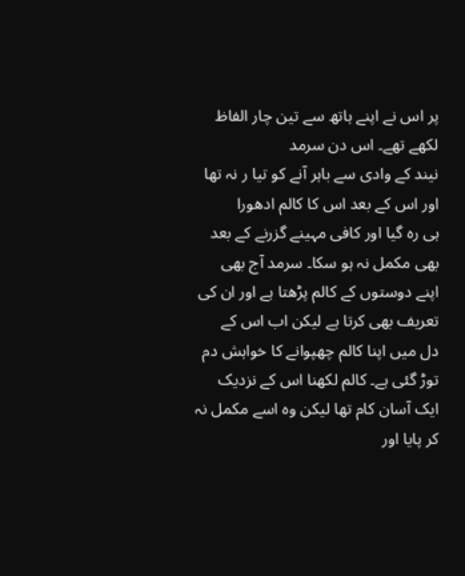پر اس نے اپنے ہاتھ سے تین چار الفاظ لکھے تھے۔ اس دن سرمد
نیند کے وادی سے باہر آنے کو تیا ر نہ تھا اور اس کے بعد اس کا کالم ادھورا
ہی رہ گیا اور کافی مہینے گزرنے کے بعد بھی مکمل نہ ہو سکا۔ سرمد آج بھی
اپنے دوستوں کے کالم پڑھتا ہے اور ان کی تعریف بھی کرتا ہے لیکن اب اس کے
دل میں اپنا کالم چھپوانے کا خواہش دم توڑ گئی ہے۔ کالم لکھنا اس کے نزدیک
ایک آسان کام تھا لیکن وہ اسے مکمل نہ کر پایا اور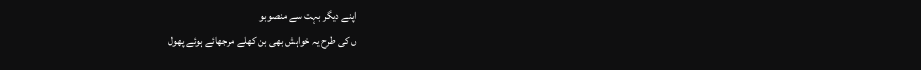اپنے دیگر بہت سے منصوبو
ں کی طرح یہ خواہش بھی بن کھلے مرجھائے ہوئے پھول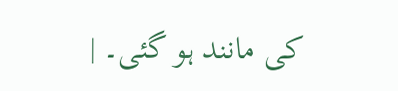کی مانند ہو گئی۔ |